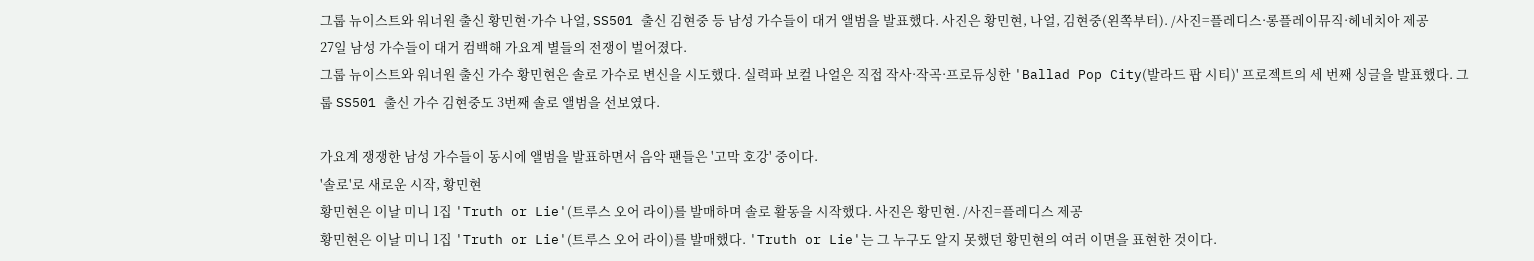그룹 뉴이스트와 워너원 출신 황민현·가수 나얼, SS501 출신 김현중 등 남성 가수들이 대거 앨범을 발표했다. 사진은 황민현, 나얼, 김현중(왼쪽부터). /사진=플레디스·롱플레이뮤직·헤네치아 제공
27일 남성 가수들이 대거 컴백해 가요계 별들의 전쟁이 벌어졌다.
그룹 뉴이스트와 워너원 출신 가수 황민현은 솔로 가수로 변신을 시도했다. 실력파 보컬 나얼은 직접 작사·작곡·프로듀싱한 'Ballad Pop City(발라드 팝 시티)' 프로젝트의 세 번째 싱글을 발표했다. 그룹 SS501 출신 가수 김현중도 3번째 솔로 앨범을 선보였다.

가요계 쟁쟁한 남성 가수들이 동시에 앨범을 발표하면서 음악 팬들은 '고막 호강' 중이다.
'솔로'로 새로운 시작, 황민현
황민현은 이날 미니 1집 'Truth or Lie'(트루스 오어 라이)를 발매하며 솔로 활동을 시작했다. 사진은 황민현. /사진=플레디스 제공
황민현은 이날 미니 1집 'Truth or Lie'(트루스 오어 라이)를 발매했다. 'Truth or Lie'는 그 누구도 알지 못했던 황민현의 여러 이면을 표현한 것이다.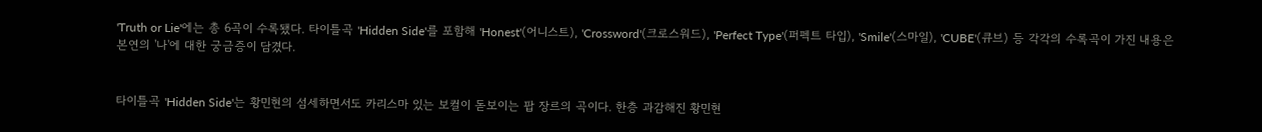'Truth or Lie'에는 총 6곡이 수록됐다. 타이틀곡 'Hidden Side'를 포함해 'Honest'(어니스트), 'Crossword'(크로스워드), 'Perfect Type'(퍼펙트 타입), 'Smile'(스마일), 'CUBE'(큐브) 등 각각의 수록곡이 가진 내용은 본연의 '나'에 대한 궁금증이 담겼다.


타이틀곡 'Hidden Side'는 황민현의 섬세하면서도 카리스마 있는 보컬이 돋보이는 팝 장르의 곡이다. 한층 과감해진 황민현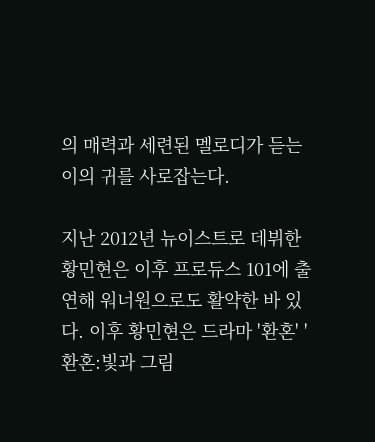의 매력과 세련된 멜로디가 듣는 이의 귀를 사로잡는다.

지난 2012년 뉴이스트로 데뷔한 황민현은 이후 프로듀스 101에 출연해 워너원으로도 활약한 바 있다. 이후 황민현은 드라마 '환혼' '환혼:빛과 그림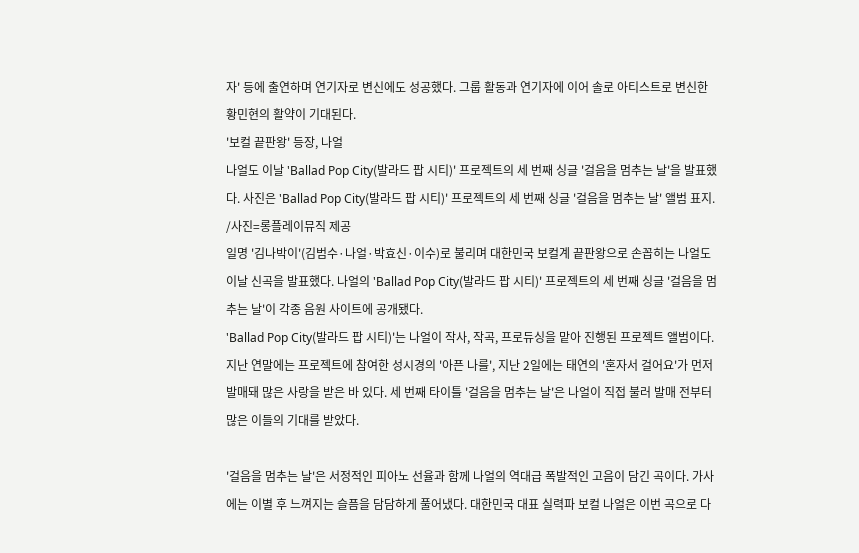자' 등에 출연하며 연기자로 변신에도 성공했다. 그룹 활동과 연기자에 이어 솔로 아티스트로 변신한 황민현의 활약이 기대된다.
'보컬 끝판왕' 등장, 나얼
나얼도 이날 'Ballad Pop City(발라드 팝 시티)' 프로젝트의 세 번째 싱글 '걸음을 멈추는 날'을 발표했다. 사진은 'Ballad Pop City(발라드 팝 시티)' 프로젝트의 세 번째 싱글 '걸음을 멈추는 날' 앨범 표지. /사진=롱플레이뮤직 제공
일명 '김나박이'(김범수·나얼·박효신·이수)로 불리며 대한민국 보컬계 끝판왕으로 손꼽히는 나얼도 이날 신곡을 발표했다. 나얼의 'Ballad Pop City(발라드 팝 시티)' 프로젝트의 세 번째 싱글 '걸음을 멈추는 날'이 각종 음원 사이트에 공개됐다.
'Ballad Pop City(발라드 팝 시티)'는 나얼이 작사, 작곡, 프로듀싱을 맡아 진행된 프로젝트 앨범이다. 지난 연말에는 프로젝트에 참여한 성시경의 '아픈 나를', 지난 2일에는 태연의 '혼자서 걸어요'가 먼저 발매돼 많은 사랑을 받은 바 있다. 세 번째 타이틀 '걸음을 멈추는 날'은 나얼이 직접 불러 발매 전부터 많은 이들의 기대를 받았다.

'걸음을 멈추는 날'은 서정적인 피아노 선율과 함께 나얼의 역대급 폭발적인 고음이 담긴 곡이다. 가사에는 이별 후 느껴지는 슬픔을 담담하게 풀어냈다. 대한민국 대표 실력파 보컬 나얼은 이번 곡으로 다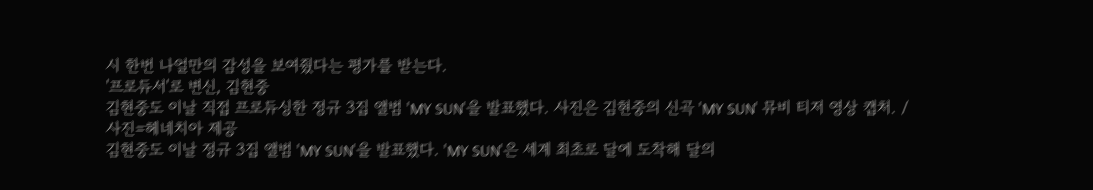시 한번 나얼만의 감성을 보여줬다는 평가를 받는다.
'프로듀서'로 변신, 김현중
김현중도 이날 직접 프로듀싱한 정규 3집 앨범 'MY SUN'을 발표했다. 사진은 김현중의 신곡 'MY SUN' 뮤비 티저 영상 캡처. /사진=헤네치아 제공
김현중도 이날 정규 3집 앨범 'MY SUN'을 발표했다. 'MY SUN'은 세계 최초로 달에 도착해 달의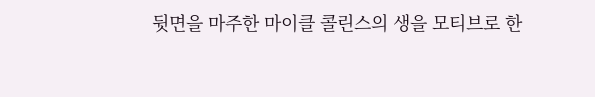뒷면을 마주한 마이클 콜린스의 생을 모티브로 한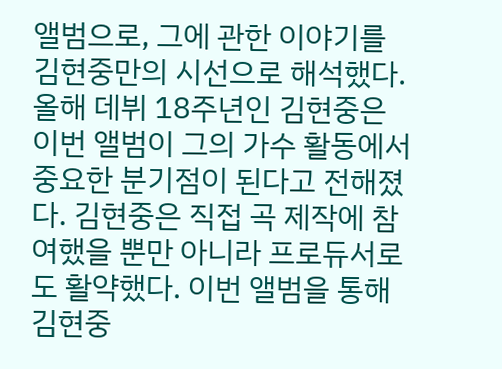앨범으로, 그에 관한 이야기를 김현중만의 시선으로 해석했다.
올해 데뷔 18주년인 김현중은 이번 앨범이 그의 가수 활동에서 중요한 분기점이 된다고 전해졌다. 김현중은 직접 곡 제작에 참여했을 뿐만 아니라 프로듀서로도 활약했다. 이번 앨범을 통해 김현중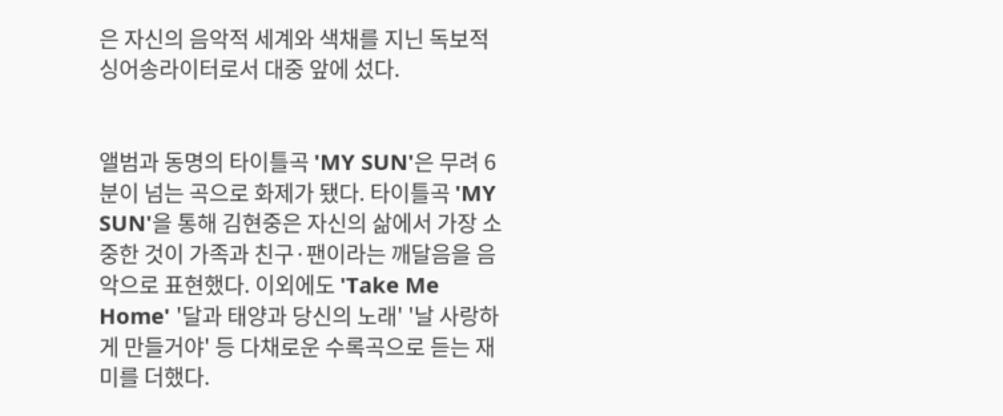은 자신의 음악적 세계와 색채를 지닌 독보적 싱어송라이터로서 대중 앞에 섰다.


앨범과 동명의 타이틀곡 'MY SUN'은 무려 6분이 넘는 곡으로 화제가 됐다. 타이틀곡 'MY SUN'을 통해 김현중은 자신의 삶에서 가장 소중한 것이 가족과 친구·팬이라는 깨달음을 음악으로 표현했다. 이외에도 'Take Me Home' '달과 태양과 당신의 노래' '날 사랑하게 만들거야' 등 다채로운 수록곡으로 듣는 재미를 더했다.